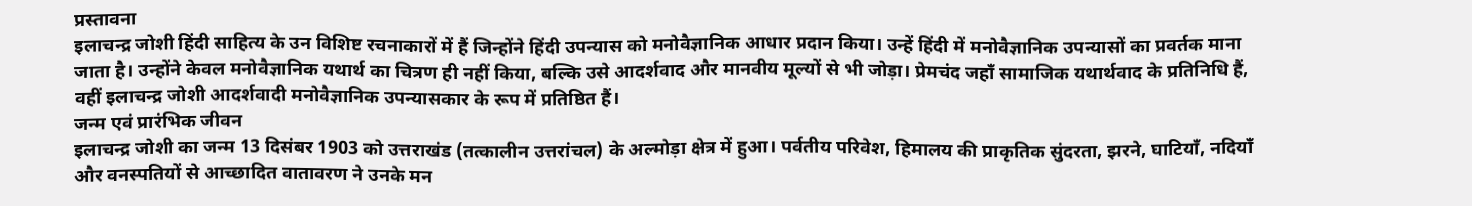प्रस्तावना
इलाचन्द्र जोशी हिंदी साहित्य के उन विशिष्ट रचनाकारों में हैं जिन्होंने हिंदी उपन्यास को मनोवैज्ञानिक आधार प्रदान किया। उन्हें हिंदी में मनोवैज्ञानिक उपन्यासों का प्रवर्तक माना जाता है। उन्होंने केवल मनोवैज्ञानिक यथार्थ का चित्रण ही नहीं किया, बल्कि उसे आदर्शवाद और मानवीय मूल्यों से भी जोड़ा। प्रेमचंद जहाँ सामाजिक यथार्थवाद के प्रतिनिधि हैं, वहीं इलाचन्द्र जोशी आदर्शवादी मनोवैज्ञानिक उपन्यासकार के रूप में प्रतिष्ठित हैं।
जन्म एवं प्रारंभिक जीवन
इलाचन्द्र जोशी का जन्म 13 दिसंबर 1903 को उत्तराखंड (तत्कालीन उत्तरांचल) के अल्मोड़ा क्षेत्र में हुआ। पर्वतीय परिवेश, हिमालय की प्राकृतिक सुंदरता, झरने, घाटियाँ, नदियाँ और वनस्पतियों से आच्छादित वातावरण ने उनके मन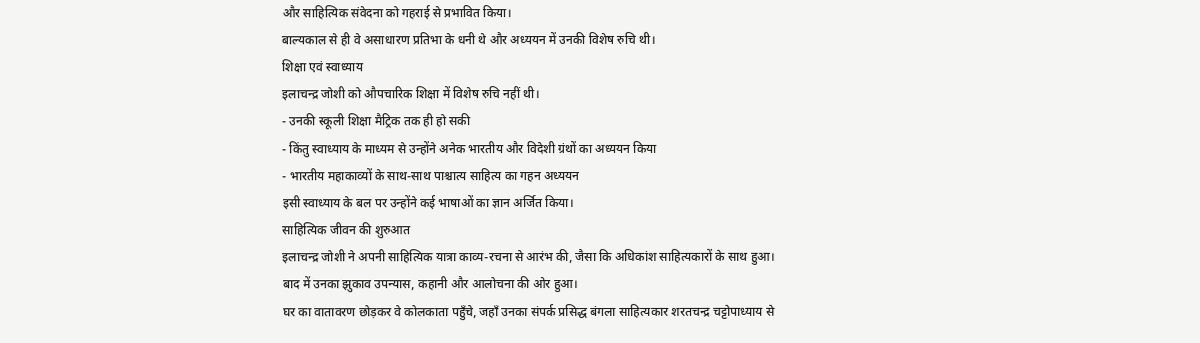और साहित्यिक संवेदना को गहराई से प्रभावित किया।
बाल्यकाल से ही वे असाधारण प्रतिभा के धनी थे और अध्ययन में उनकी विशेष रुचि थी।
शिक्षा एवं स्वाध्याय
इलाचन्द्र जोशी को औपचारिक शिक्षा में विशेष रुचि नहीं थी।
- उनकी स्कूली शिक्षा मैट्रिक तक ही हो सकी
- किंतु स्वाध्याय के माध्यम से उन्होंने अनेक भारतीय और विदेशी ग्रंथों का अध्ययन किया
- भारतीय महाकाव्यों के साथ-साथ पाश्चात्य साहित्य का गहन अध्ययन
इसी स्वाध्याय के बल पर उन्होंने कई भाषाओं का ज्ञान अर्जित किया।
साहित्यिक जीवन की शुरुआत
इलाचन्द्र जोशी ने अपनी साहित्यिक यात्रा काव्य-रचना से आरंभ की, जैसा कि अधिकांश साहित्यकारों के साथ हुआ।
बाद में उनका झुकाव उपन्यास, कहानी और आलोचना की ओर हुआ।
घर का वातावरण छोड़कर वे कोलकाता पहुँचे, जहाँ उनका संपर्क प्रसिद्ध बंगला साहित्यकार शरतचन्द्र चट्टोपाध्याय से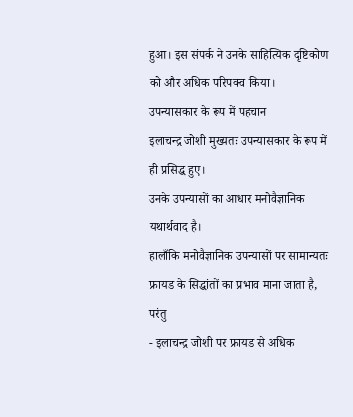हुआ। इस संपर्क ने उनके साहित्यिक दृष्टिकोण को और अधिक परिपक्व किया।
उपन्यासकार के रूप में पहचान
इलाचन्द्र जोशी मुख्यतः उपन्यासकार के रूप में ही प्रसिद्ध हुए।
उनके उपन्यासों का आधार मनोवैज्ञानिक यथार्थवाद है।
हालाँकि मनोवैज्ञानिक उपन्यासों पर सामान्यतः फ्रायड के सिद्धांतों का प्रभाव माना जाता है, परंतु
- इलाचन्द्र जोशी पर फ्रायड से अधिक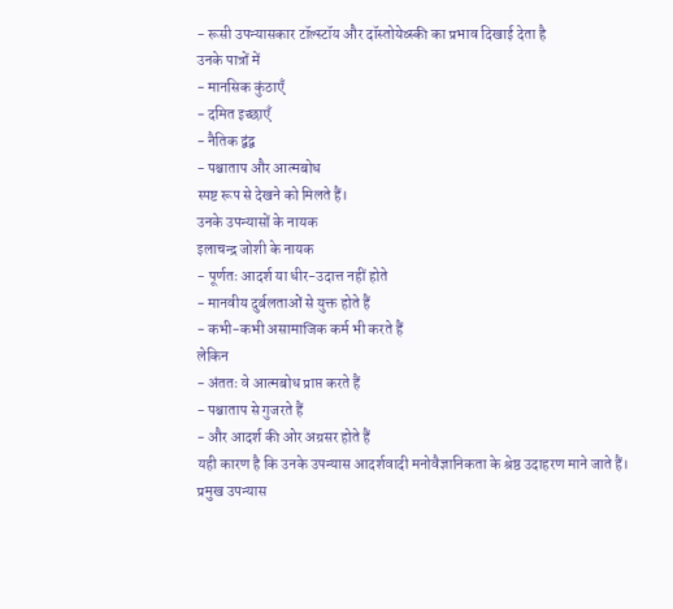- रूसी उपन्यासकार टॉल्स्टॉय और दॉस्तोयेव्स्की का प्रभाव दिखाई देता है
उनके पात्रों में
- मानसिक कुंठाएँ
- दमित इच्छाएँ
- नैतिक द्वंद्व
- पश्चाताप और आत्मबोध
स्पष्ट रूप से देखने को मिलते हैं।
उनके उपन्यासों के नायक
इलाचन्द्र जोशी के नायक
- पूर्णतः आदर्श या धीर-उदात्त नहीं होते
- मानवीय दुर्बलताओं से युक्त होते हैं
- कभी-कभी असामाजिक कर्म भी करते हैं
लेकिन
- अंततः वे आत्मबोध प्राप्त करते हैं
- पश्चाताप से गुजरते हैं
- और आदर्श की ओर अग्रसर होते हैं
यही कारण है कि उनके उपन्यास आदर्शवादी मनोवैज्ञानिकता के श्रेष्ठ उदाहरण माने जाते हैं।
प्रमुख उपन्यास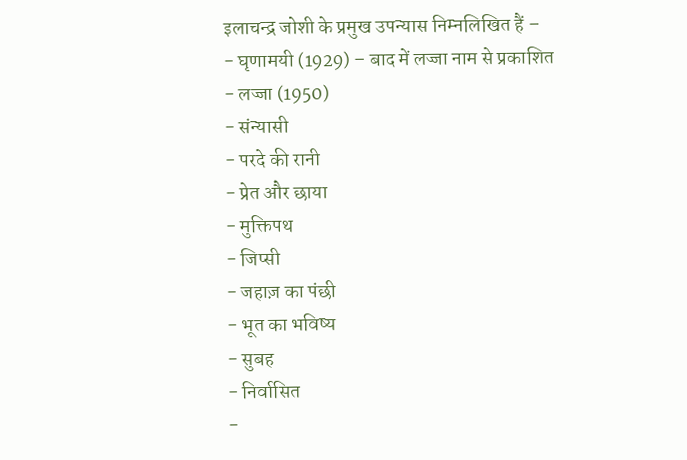इलाचन्द्र जोशी के प्रमुख उपन्यास निम्नलिखित हैं –
- घृणामयी (1929) – बाद में लज्जा नाम से प्रकाशित
- लज्जा (1950)
- संन्यासी
- परदे की रानी
- प्रेत और छाया
- मुक्तिपथ
- जिप्सी
- जहाज़ का पंछी
- भूत का भविष्य
- सुबह
- निर्वासित
-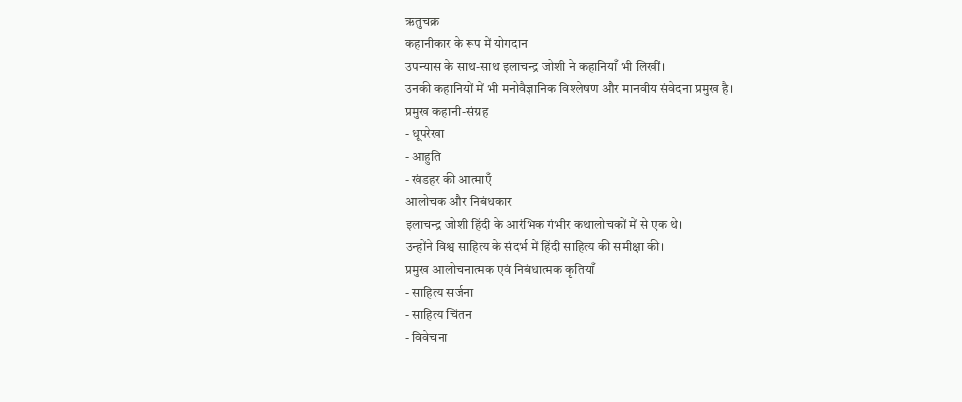ऋतुचक्र
कहानीकार के रूप में योगदान
उपन्यास के साथ-साथ इलाचन्द्र जोशी ने कहानियाँ भी लिखीं।
उनकी कहानियों में भी मनोवैज्ञानिक विश्लेषण और मानवीय संवेदना प्रमुख है।
प्रमुख कहानी-संग्रह
- धूपरेखा
- आहुति
- खंडहर की आत्माएँ
आलोचक और निबंधकार
इलाचन्द्र जोशी हिंदी के आरंभिक गंभीर कथालोचकों में से एक थे।
उन्होंने विश्व साहित्य के संदर्भ में हिंदी साहित्य की समीक्षा की।
प्रमुख आलोचनात्मक एवं निबंधात्मक कृतियाँ
- साहित्य सर्जना
- साहित्य चिंतन
- विवेचना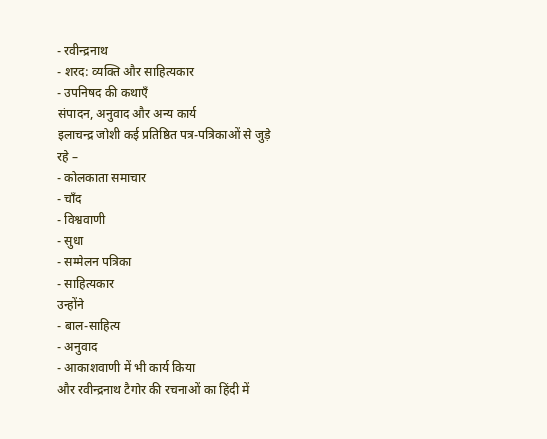- रवीन्द्रनाथ
- शरद: व्यक्ति और साहित्यकार
- उपनिषद की कथाएँ
संपादन, अनुवाद और अन्य कार्य
इलाचन्द्र जोशी कई प्रतिष्ठित पत्र-पत्रिकाओं से जुड़े रहे –
- कोलकाता समाचार
- चाँद
- विश्ववाणी
- सुधा
- सम्मेलन पत्रिका
- साहित्यकार
उन्होंने
- बाल-साहित्य
- अनुवाद
- आकाशवाणी में भी कार्य किया
और रवीन्द्रनाथ टैगोर की रचनाओं का हिंदी में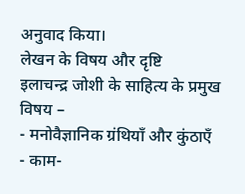अनुवाद किया।
लेखन के विषय और दृष्टि
इलाचन्द्र जोशी के साहित्य के प्रमुख विषय –
- मनोवैज्ञानिक ग्रंथियाँ और कुंठाएँ
- काम-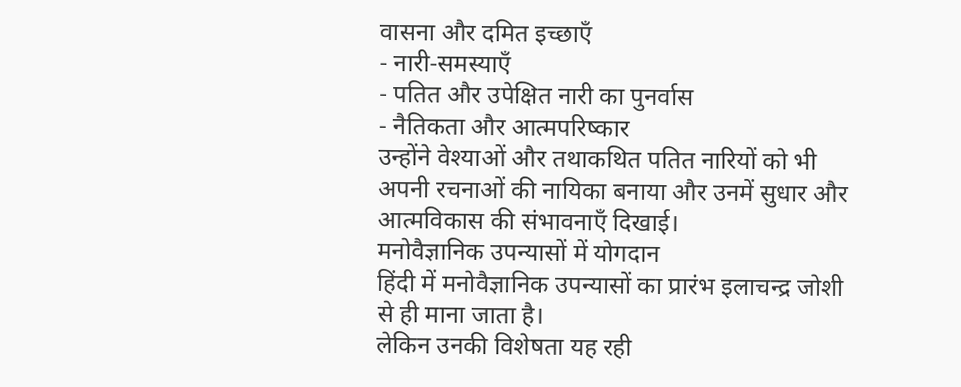वासना और दमित इच्छाएँ
- नारी-समस्याएँ
- पतित और उपेक्षित नारी का पुनर्वास
- नैतिकता और आत्मपरिष्कार
उन्होंने वेश्याओं और तथाकथित पतित नारियों को भी अपनी रचनाओं की नायिका बनाया और उनमें सुधार और आत्मविकास की संभावनाएँ दिखाई।
मनोवैज्ञानिक उपन्यासों में योगदान
हिंदी में मनोवैज्ञानिक उपन्यासों का प्रारंभ इलाचन्द्र जोशी से ही माना जाता है।
लेकिन उनकी विशेषता यह रही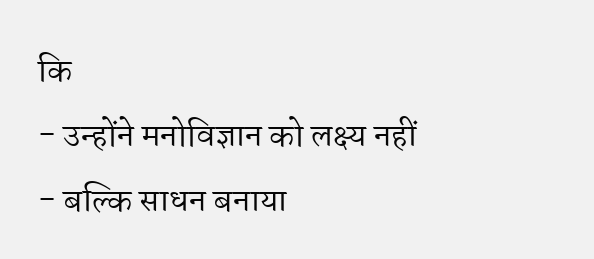कि
- उन्होंने मनोविज्ञान को लक्ष्य नहीं
- बल्कि साधन बनाया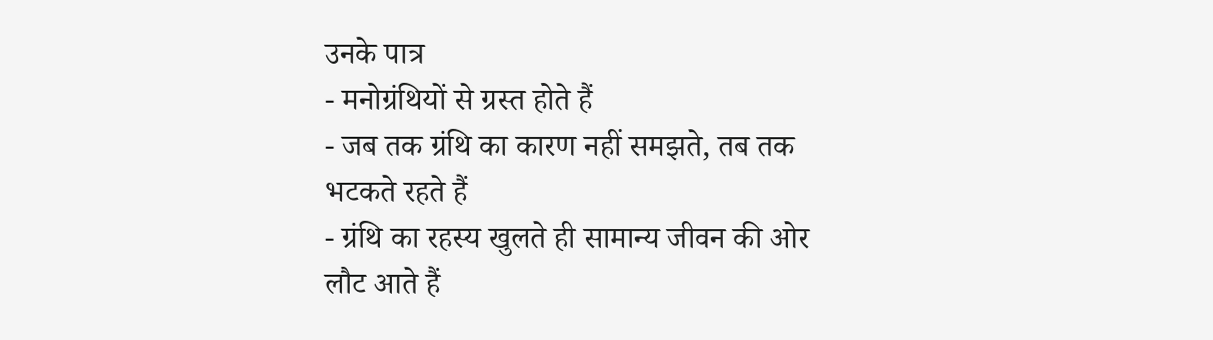उनके पात्र
- मनोग्रंथियों से ग्रस्त होते हैं
- जब तक ग्रंथि का कारण नहीं समझते, तब तक भटकते रहते हैं
- ग्रंथि का रहस्य खुलते ही सामान्य जीवन की ओर लौट आते हैं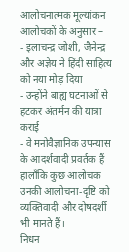आलोचनात्मक मूल्यांकन
आलोचकों के अनुसार –
- इलाचन्द्र जोशी, जैनेन्द्र और अज्ञेय ने हिंदी साहित्य को नया मोड़ दिया
- उन्होंने बाह्य घटनाओं से हटकर अंतर्मन की यात्रा कराई
- वे मनोवैज्ञानिक उपन्यास के आदर्शवादी प्रवर्तक हैं
हालाँकि कुछ आलोचक उनकी आलोचना-दृष्टि को व्यक्तिवादी और दोषदर्शी भी मानते हैं।
निधन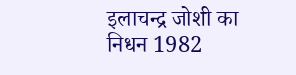इलाचन्द्र जोशी का निधन 1982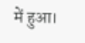में हुआ।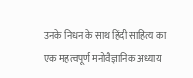उनके निधन के साथ हिंदी साहित्य का एक महत्वपूर्ण मनोवैज्ञानिक अध्याय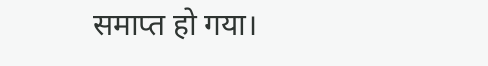समाप्त हो गया।